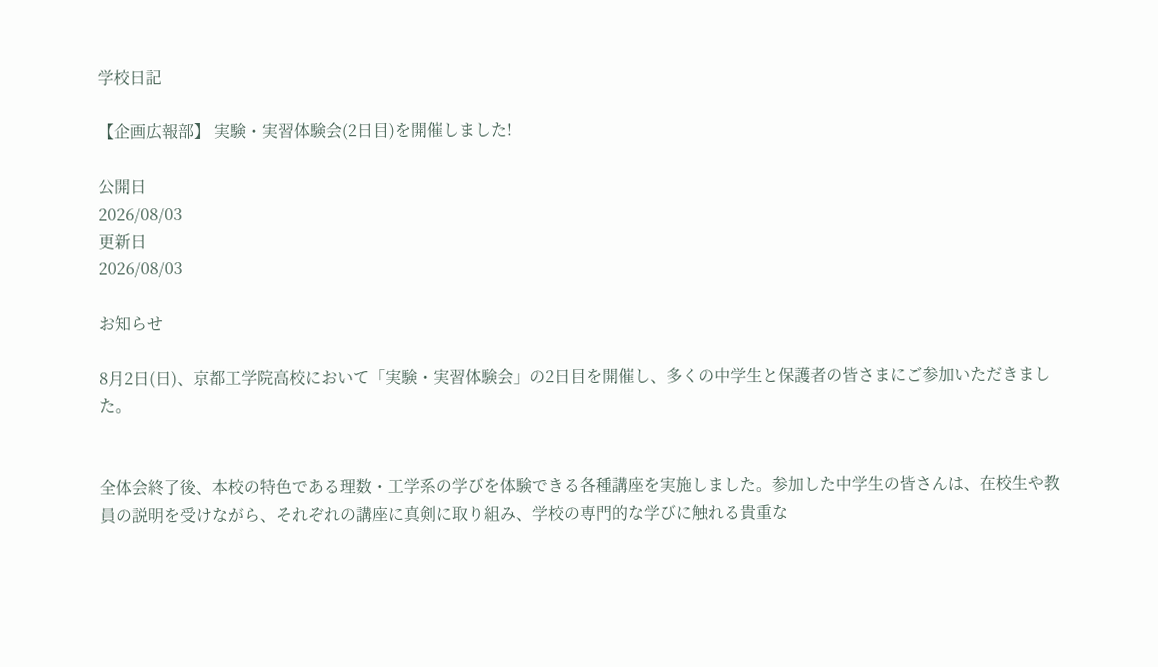学校日記

【企画広報部】 実験・実習体験会(2日目)を開催しました!

公開日
2026/08/03
更新日
2026/08/03

お知らせ

8月2日(日)、京都工学院高校において「実験・実習体験会」の2日目を開催し、多くの中学生と保護者の皆さまにご参加いただきました。


全体会終了後、本校の特色である理数・工学系の学びを体験できる各種講座を実施しました。参加した中学生の皆さんは、在校生や教員の説明を受けながら、それぞれの講座に真剣に取り組み、学校の専門的な学びに触れる貴重な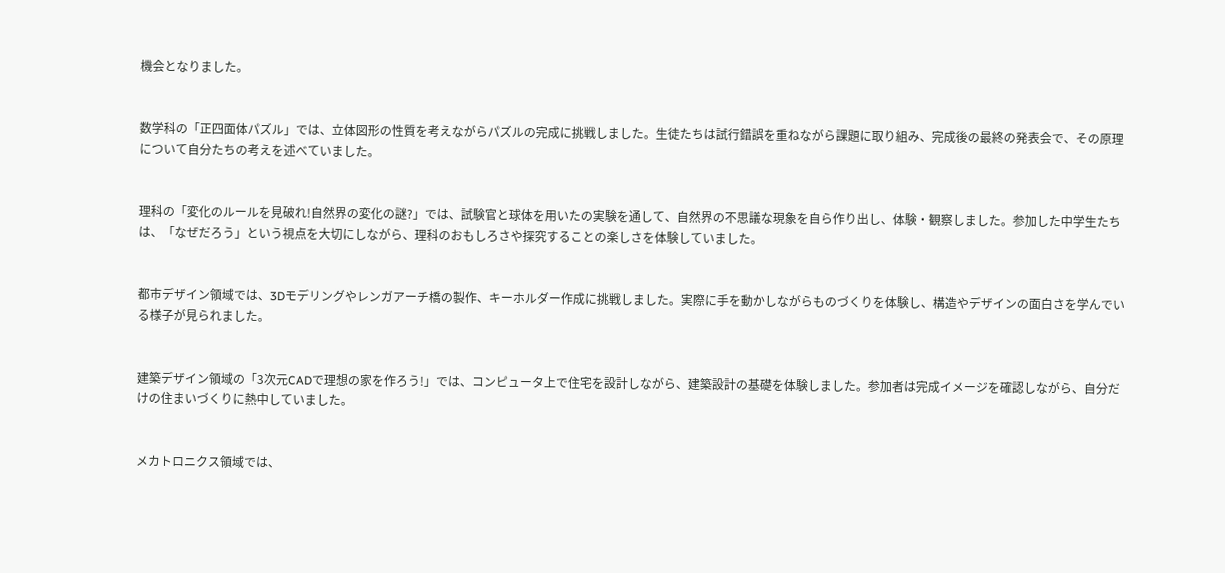機会となりました。


数学科の「正四面体パズル」では、立体図形の性質を考えながらパズルの完成に挑戦しました。生徒たちは試行錯誤を重ねながら課題に取り組み、完成後の最終の発表会で、その原理について自分たちの考えを述べていました。


理科の「変化のルールを見破れ!自然界の変化の謎?」では、試験官と球体を用いたの実験を通して、自然界の不思議な現象を自ら作り出し、体験・観察しました。参加した中学生たちは、「なぜだろう」という視点を大切にしながら、理科のおもしろさや探究することの楽しさを体験していました。


都市デザイン領域では、3Dモデリングやレンガアーチ橋の製作、キーホルダー作成に挑戦しました。実際に手を動かしながらものづくりを体験し、構造やデザインの面白さを学んでいる様子が見られました。


建築デザイン領域の「3次元CADで理想の家を作ろう!」では、コンピュータ上で住宅を設計しながら、建築設計の基礎を体験しました。参加者は完成イメージを確認しながら、自分だけの住まいづくりに熱中していました。


メカトロニクス領域では、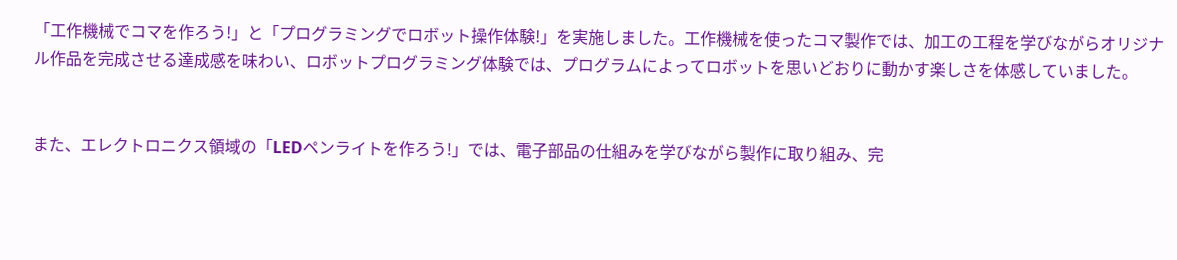「工作機械でコマを作ろう!」と「プログラミングでロボット操作体験!」を実施しました。工作機械を使ったコマ製作では、加工の工程を学びながらオリジナル作品を完成させる達成感を味わい、ロボットプログラミング体験では、プログラムによってロボットを思いどおりに動かす楽しさを体感していました。


また、エレクトロニクス領域の「LEDペンライトを作ろう!」では、電子部品の仕組みを学びながら製作に取り組み、完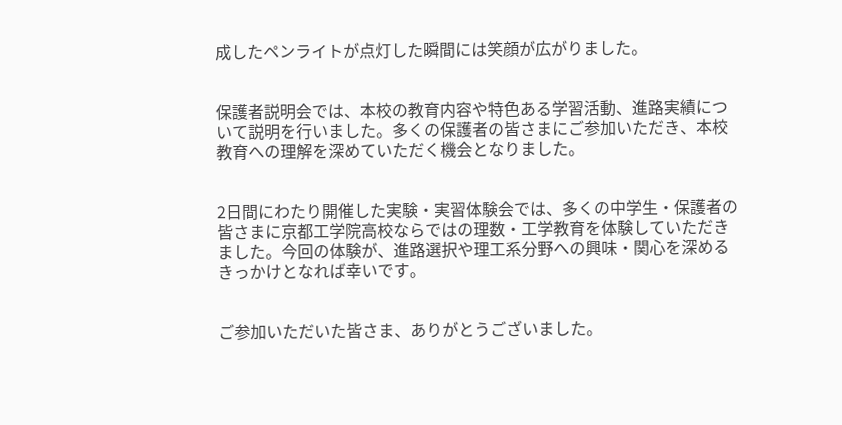成したペンライトが点灯した瞬間には笑顔が広がりました。


保護者説明会では、本校の教育内容や特色ある学習活動、進路実績について説明を行いました。多くの保護者の皆さまにご参加いただき、本校教育への理解を深めていただく機会となりました。


2日間にわたり開催した実験・実習体験会では、多くの中学生・保護者の皆さまに京都工学院高校ならではの理数・工学教育を体験していただきました。今回の体験が、進路選択や理工系分野への興味・関心を深めるきっかけとなれば幸いです。


ご参加いただいた皆さま、ありがとうございました。